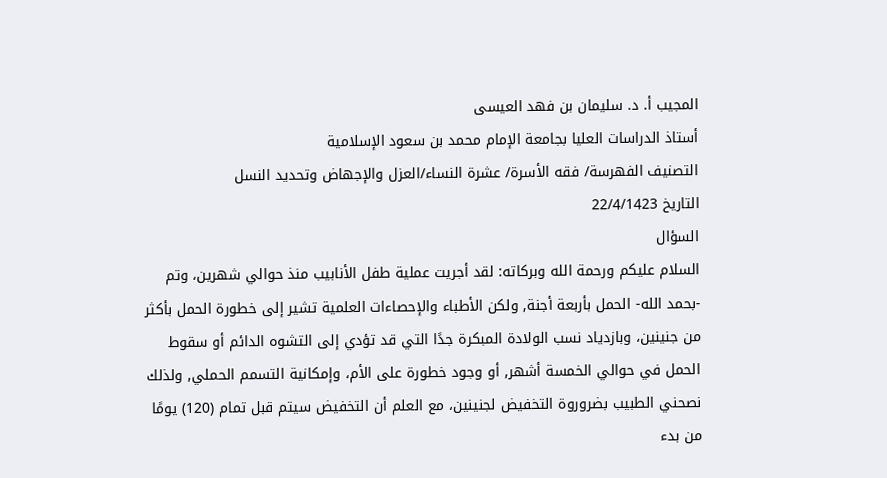المجيب أ. د. سليمان بن فهد العيسى
أستاذ الدراسات العليا بجامعة الإمام محمد بن سعود الإسلامية
التصنيف الفهرسة/ فقه الأسرة/ عشرة النساء/العزل والإجهاض وتحديد النسل
التاريخ 22/4/1423
السؤال
السلام عليكم ورحمة الله وبركاته: لقد أجريت عملية طفل الأنابيب منذ حوالي شهرين، وتم -بحمد الله- الحمل بأربعة أجنة, ولكن الأطباء والإحصاءات العلمية تشير إلى خطورة الحمل بأكثر من جنينين، وبازدياد نسب الولادة المبكرة جدًا التي قد تؤدي إلى التشوه الدائم أو سقوط الحمل في حوالي الخمسة أشهر, أو وجود خطورة على الأم، وإمكانية التسمم الحملي, ولذلك نصحني الطبيب بضروروة التخفيض لجنينين، مع العلم أن التخفيض سيتم قبل تمام (120) يومًا من بدء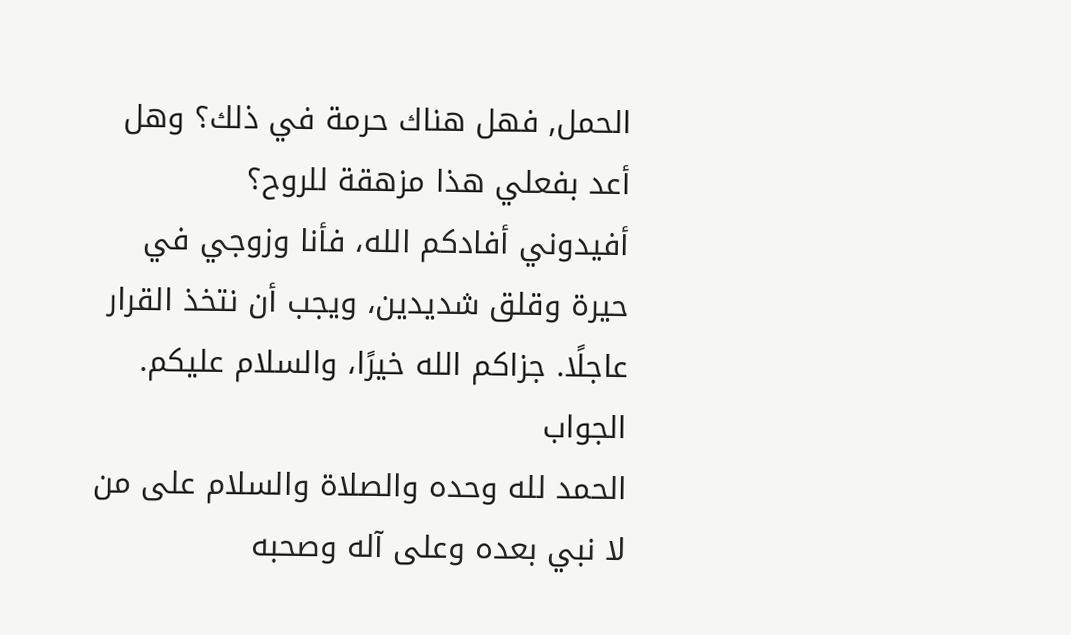الحمل, فهل هناك حرمة في ذلك؟ وهل أعد بفعلي هذا مزهقة للروح؟
أفيدوني أفادكم الله، فأنا وزوجي في حيرة وقلق شديدين، ويجب أن نتخذ القرار عاجلًا. جزاكم الله خيرًا، والسلام عليكم.
الجواب
الحمد لله وحده والصلاة والسلام على من لا نبي بعده وعلى آله وصحبه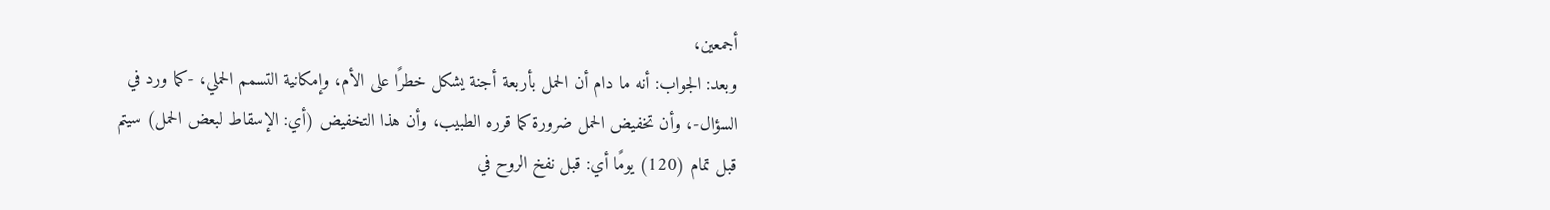أجمعين،
وبعد: الجواب: أنه ما دام أن الحمل بأربعة أجنة يشكل خطرًا على الأم، وإمكانية التسمم الحملي، -كما ورد في السؤال-، وأن تخفيض الحمل ضرورة كما قرره الطبيب، وأن هذا التخفيض (أي: الإسقاط لبعض الحمل) سيتم قبل تمام (120) يومًا أي: قبل نفخ الروح في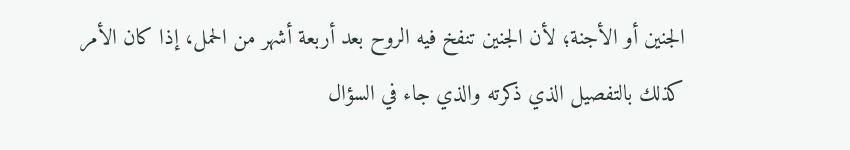الجنين أو الأجنة؛ لأن الجنين تنفخ فيه الروح بعد أربعة أشهر من الحمل، إذا كان الأمر كذلك بالتفصيل الذي ذكرته والذي جاء في السؤال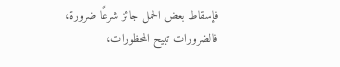فإسقاط بعض الحمل جائز شرعًا ضرورة، فالضرورات تبيح المحظورات،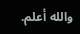والله أعلم.